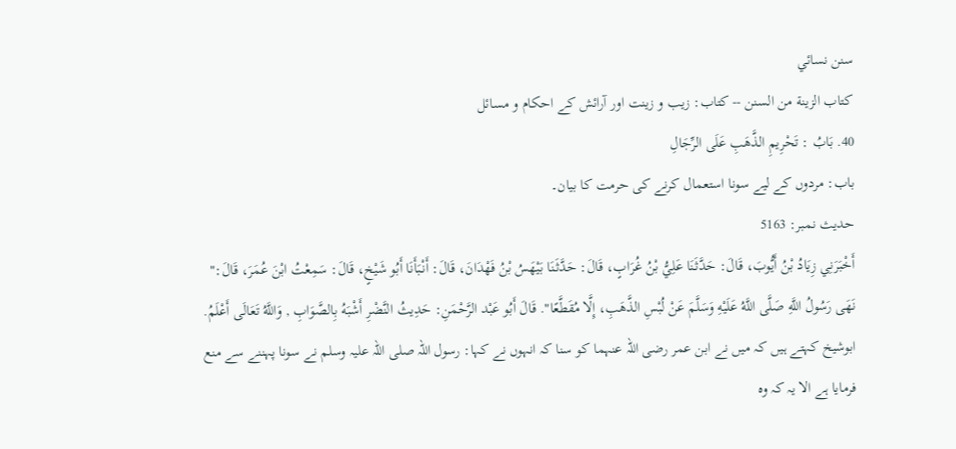سنن نسائي
كتاب الزينة من السنن -- کتاب: زیب و زینت اور آرائش کے احکام و مسائل
40. بَابُ : تَحْرِيمِ الذَّهَبِ عَلَى الرِّجَالِ
باب: مردوں کے لیے سونا استعمال کرنے کی حرمت کا بیان۔
حدیث نمبر: 5163
أَخْبَرَنِي زِيَادُ بْنُ أَيُّوبَ، قَالَ: حَدَّثَنَا عَلِيُّ بْنُ غُرَابٍ، قَالَ: حَدَّثَنَا بَيْهَسُ بْنُ فَهْدَانَ، قَالَ: أَنْبَأَنَا أَبُو شَيْخٍ، قَالَ: سَمِعْتُ ابْنَ عُمَرَ، قَالَ:" نَهَى رَسُولُ اللَّهِ صَلَّى اللَّهُ عَلَيْهِ وَسَلَّمَ عَنْ لُبْسِ الذَّهَبِ، إِلَّا مُقَطَّعًا". قَالَ أَبُو عَبْد الرَّحْمَنِ: حَدِيثُ النَّضْرِ أَشْبَهُ بِالصَّوَابِ , وَاللَّهُ تَعَالَى أَعْلَمُ.
ابوشیخ کہتے ہیں کہ میں نے ابن عمر رضی اللہ عنہما کو سنا کہ انہوں نے کہا: رسول اللہ صلی اللہ علیہ وسلم نے سونا پہننے سے منع فرمایا ہے الا یہ کہ وہ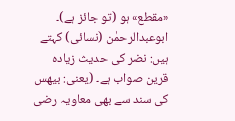«مقطع» ہو (تو جائز ہے)۔ ابوعبدالرحمٰن (نسائی) کہتے ہیں: نضر کی حدیث زیادہ قرین صواب ہے۔ (یعنی: بیھس کی سند سے بھی معاویہ رضی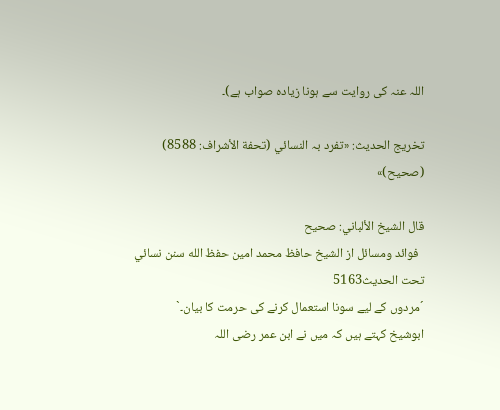اللہ عنہ کی روایت سے ہونا زیادہ صواب ہے)۔

تخریج الحدیث: «تفرد بہ النسائي (تحفة الأشراف: 8588) (صحیح)»

قال الشيخ الألباني: صحيح
  فوائد ومسائل از الشيخ حافظ محمد امين حفظ الله سنن نسائي تحت الحديث5163
´مردوں کے لیے سونا استعمال کرنے کی حرمت کا بیان۔`
ابوشیخ کہتے ہیں کہ میں نے ابن عمر رضی اللہ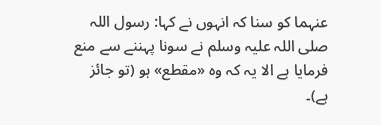عنہما کو سنا کہ انہوں نے کہا: رسول اللہ صلی اللہ علیہ وسلم نے سونا پہننے سے منع فرمایا ہے الا یہ کہ وہ «مقطع» ہو (تو جائز ہے)۔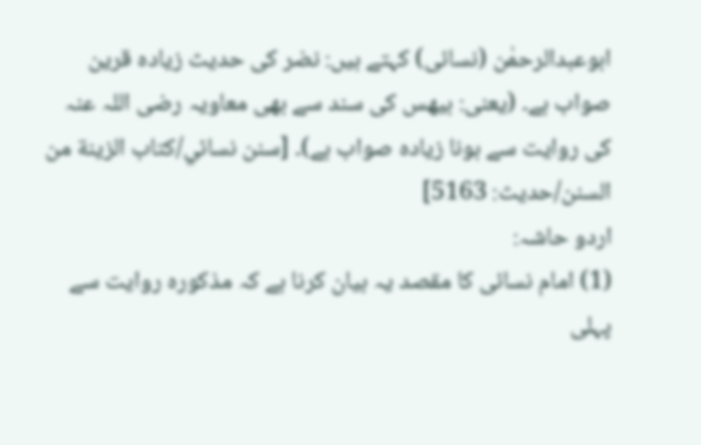ابوعبدالرحمٰن (نسائی) کہتے ہیں: نضر کی حدیث زیادہ قرین صواب ہے۔ (یعنی: بیھس کی سند سے بھی معاویہ رضی اللہ عنہ کی روایت سے ہونا زیادہ صواب ہے)۔ [سنن نسائي/كتاب الزينة من السنن/حدیث: 5163]
اردو حاشہ:
(1) امام نسائی کا مقصد یہ بیان کرنا ہے کہ مذکورہ روایت سے پہلی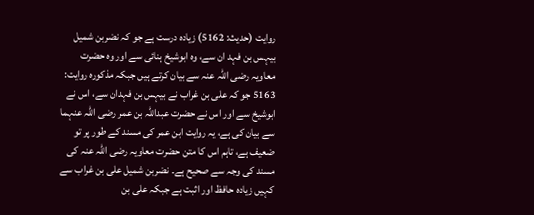روایت (حدیث: 5162) زیادہ درست ہے جو کہ نضربن شمیل بیہس بن فہد ان سے، وہ ابوشیخ ہنائی سے اور وہ حضرت معاویہ رضی اللہ عنہ سے بیان کرتے ہیں جبکہ مذکورہ روایت: 5163 جو کہ علی بن غراب نے بیہس بن فہدان سے، اس نے ابوشیخ سے اور اس نے حضرت عبداللہ بن عمر رضی اللہ عنہما سے بیان کی ہے، یہ روایت ابن عمر کی مسند کے طور پر تو ضعیف ہے، تاہم اس کا متن حضرت معاویہ رضی اللہ عنہ کی مسند کی وجہ سے صحیح ہے۔ نضربن شمیل علی بن غراب سے کہیں زیادہ حافظ اور اثبت ہے جبکہ علی بن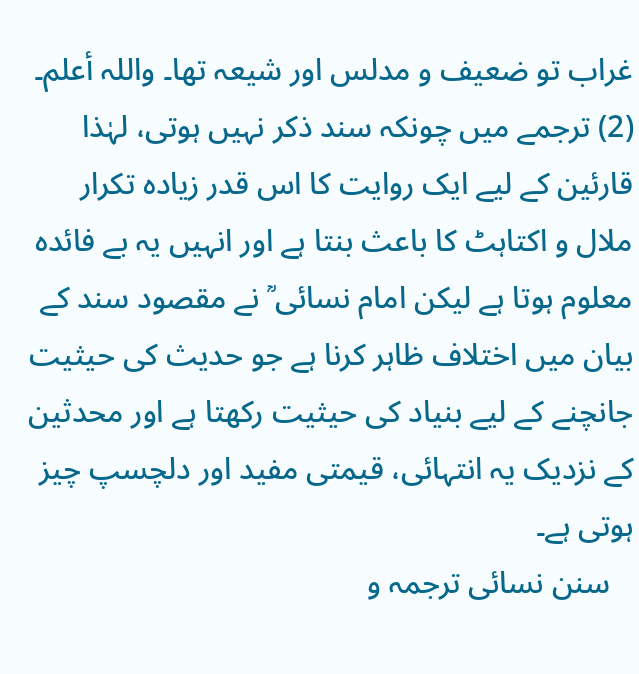غراب تو ضعیف و مدلس اور شیعہ تھا۔ واللہ أعلم۔
(2) ترجمے میں چونکہ سند ذکر نہیں ہوتی، لہٰذا قارئین کے لیے ایک روایت کا اس قدر زیادہ تکرار ملال و اکتاہٹ کا باعث بنتا ہے اور انہیں یہ بے فائدہ معلوم ہوتا ہے لیکن امام نسائی ؒ نے مقصود سند کے بیان میں اختلاف ظاہر کرنا ہے جو حدیث کی حیثیت جانچنے کے لیے بنیاد کی حیثیت رکھتا ہے اور محدثین کے نزدیک یہ انتہائی، قیمتی مفید اور دلچسپ چیز ہوتی ہے۔
   سنن نسائی ترجمہ و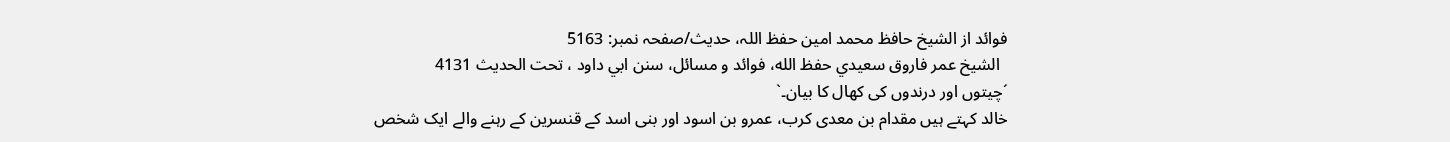فوائد از الشیخ حافظ محمد امین حفظ اللہ، حدیث/صفحہ نمبر: 5163
  الشيخ عمر فاروق سعيدي حفظ الله، فوائد و مسائل، سنن ابي داود ، تحت الحديث 4131
´چیتوں اور درندوں کی کھال کا بیان۔`
خالد کہتے ہیں مقدام بن معدی کرب، عمرو بن اسود اور بنی اسد کے قنسرین کے رہنے والے ایک شخص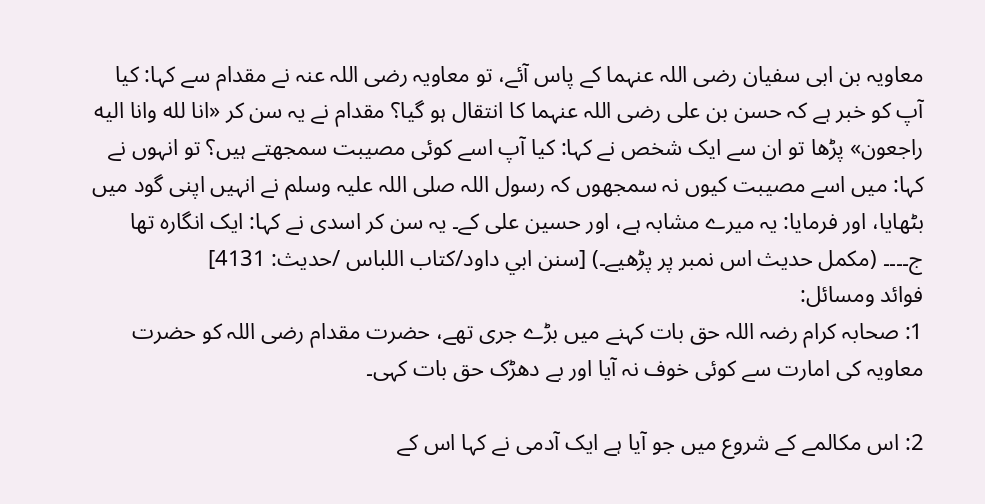معاویہ بن ابی سفیان رضی اللہ عنہما کے پاس آئے، تو معاویہ رضی اللہ عنہ نے مقدام سے کہا: کیا آپ کو خبر ہے کہ حسن بن علی رضی اللہ عنہما کا انتقال ہو گیا؟ مقدام نے یہ سن کر «انا لله وانا اليه راجعون» پڑھا تو ان سے ایک شخص نے کہا: کیا آپ اسے کوئی مصیبت سمجھتے ہیں؟ تو انہوں نے کہا: میں اسے مصیبت کیوں نہ سمجھوں کہ رسول اللہ صلی اللہ علیہ وسلم نے انہیں اپنی گود میں بٹھایا، اور فرمایا: یہ میرے مشابہ ہے، اور حسین علی کے۔ یہ سن کر اسدی نے کہا: ایک انگارہ تھا ج۔۔۔۔ (مکمل حدیث اس نمبر پر پڑھیے۔) [سنن ابي داود/كتاب اللباس /حدیث: 4131]
فوائد ومسائل:
1: صحابہ کرام رضہ اللہ حق بات کہنے میں بڑے جری تھے، حضرت مقدام رضی اللہ کو حضرت معاویہ کی امارت سے کوئی خوف نہ آیا اور بے دھڑک حق بات کہی۔

2: اس مکالمے کے شروع میں جو آیا ہے ایک آدمی نے کہا اس کے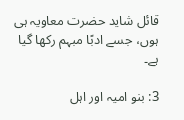قائل شاید حضرت معاویہ ہی ہوں، جسے ادبًا مبہم رکھا گیا ہے۔

3: بنو امیہ اور اہل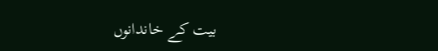بیت کے خاندانوں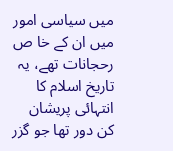میں سیاسی امور میں ان کے خا ص رحجانات تھے، یہ تاریخ اسلام کا انتہائی پریشان کن دور تھا جو گزر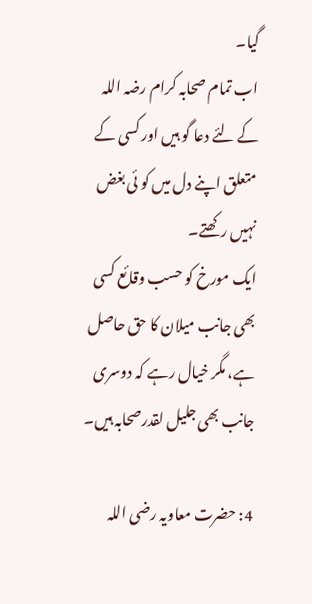گیا۔
اب تمام صحابہ کرام رضہ اللہ کے لئے دعا گو ہیں اور کسی کے متعلق اپنے دل میں کو ئی بغض نہیں رکھتے۔
ایک مورخ کو حسب وقائع کسی بھی جانب میلان کا حق حاصل ہے، مگر خیال رہے کہ دوسری جانب بھی جلیل لقدرصحابہ ہیں۔

4: حضرت معاویہ رضی اللہ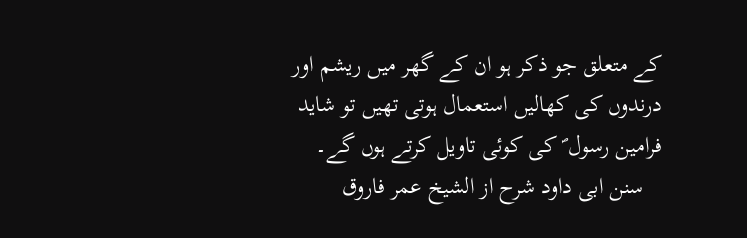کے متعلق جو ذکر ہو ان کے گھر میں ریشم اور درندوں کی کھالیں استعمال ہوتی تھیں تو شاید فرامین رسول ؐ کی کوئی تاویل کرتے ہوں گے۔
   سنن ابی داود شرح از الشیخ عمر فاروق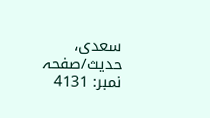سعدی، حدیث/صفحہ نمبر: 4131